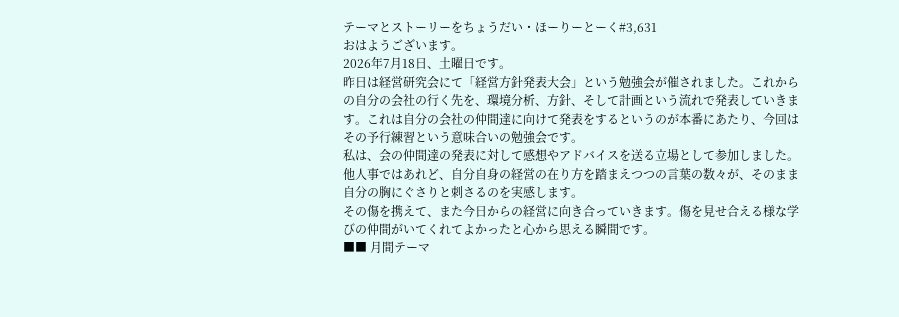テーマとストーリーをちょうだい・ほーりーとーく#3,631
おはようございます。
2026年7月18日、土曜日です。
昨日は経営研究会にて「経営方針発表大会」という勉強会が催されました。これからの自分の会社の行く先を、環境分析、方針、そして計画という流れで発表していきます。これは自分の会社の仲間達に向けて発表をするというのが本番にあたり、今回はその予行練習という意味合いの勉強会です。
私は、会の仲間達の発表に対して感想やアドバイスを送る立場として参加しました。他人事ではあれど、自分自身の経営の在り方を踏まえつつの言葉の数々が、そのまま自分の胸にぐさりと刺さるのを実感します。
その傷を携えて、また今日からの経営に向き合っていきます。傷を見せ合える様な学びの仲間がいてくれてよかったと心から思える瞬間です。
■■ 月間テーマ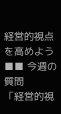経営的視点を高めよう
■■ 今週の質問
「経営的視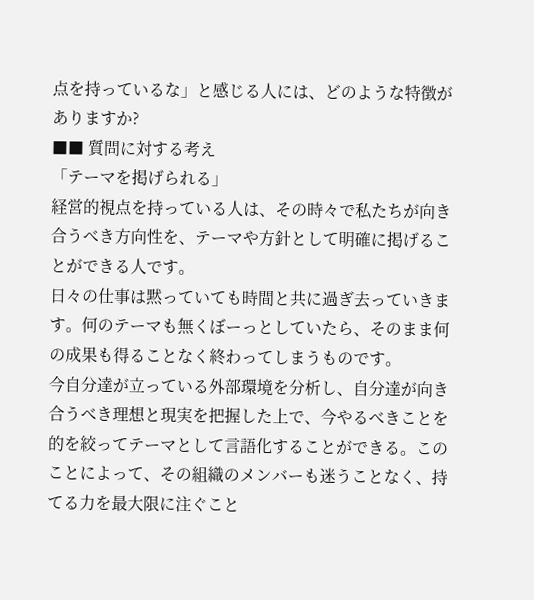点を持っているな」と感じる人には、どのような特徴がありますか?
■■ 質問に対する考え
「テーマを掲げられる」
経営的視点を持っている人は、その時々で私たちが向き合うべき方向性を、テーマや方針として明確に掲げることができる人です。
日々の仕事は黙っていても時間と共に過ぎ去っていきます。何のテーマも無くぼーっとしていたら、そのまま何の成果も得ることなく終わってしまうものです。
今自分達が立っている外部環境を分析し、自分達が向き合うべき理想と現実を把握した上で、今やるべきことを的を絞ってテーマとして言語化することができる。このことによって、その組織のメンバーも迷うことなく、持てる力を最大限に注ぐこと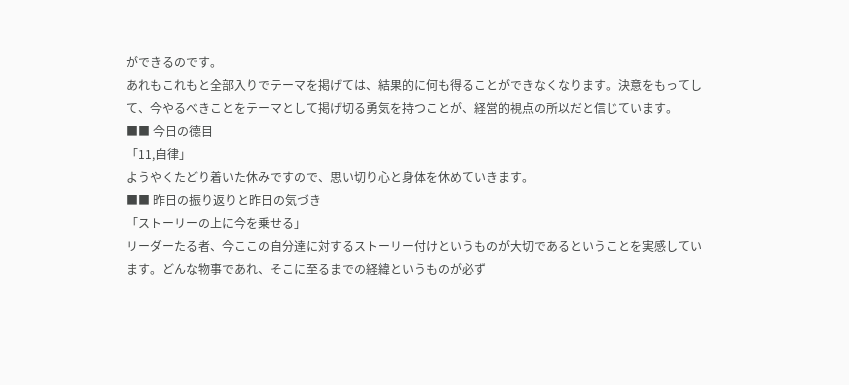ができるのです。
あれもこれもと全部入りでテーマを掲げては、結果的に何も得ることができなくなります。決意をもってして、今やるべきことをテーマとして掲げ切る勇気を持つことが、経営的視点の所以だと信じています。
■■ 今日の德目
「11,自律」
ようやくたどり着いた休みですので、思い切り心と身体を休めていきます。
■■ 昨日の振り返りと昨日の気づき
「ストーリーの上に今を乗せる」
リーダーたる者、今ここの自分達に対するストーリー付けというものが大切であるということを実感しています。どんな物事であれ、そこに至るまでの経緯というものが必ず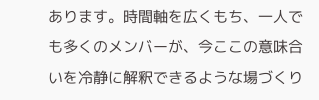あります。時間軸を広くもち、一人でも多くのメンバーが、今ここの意味合いを冷静に解釈できるような場づくり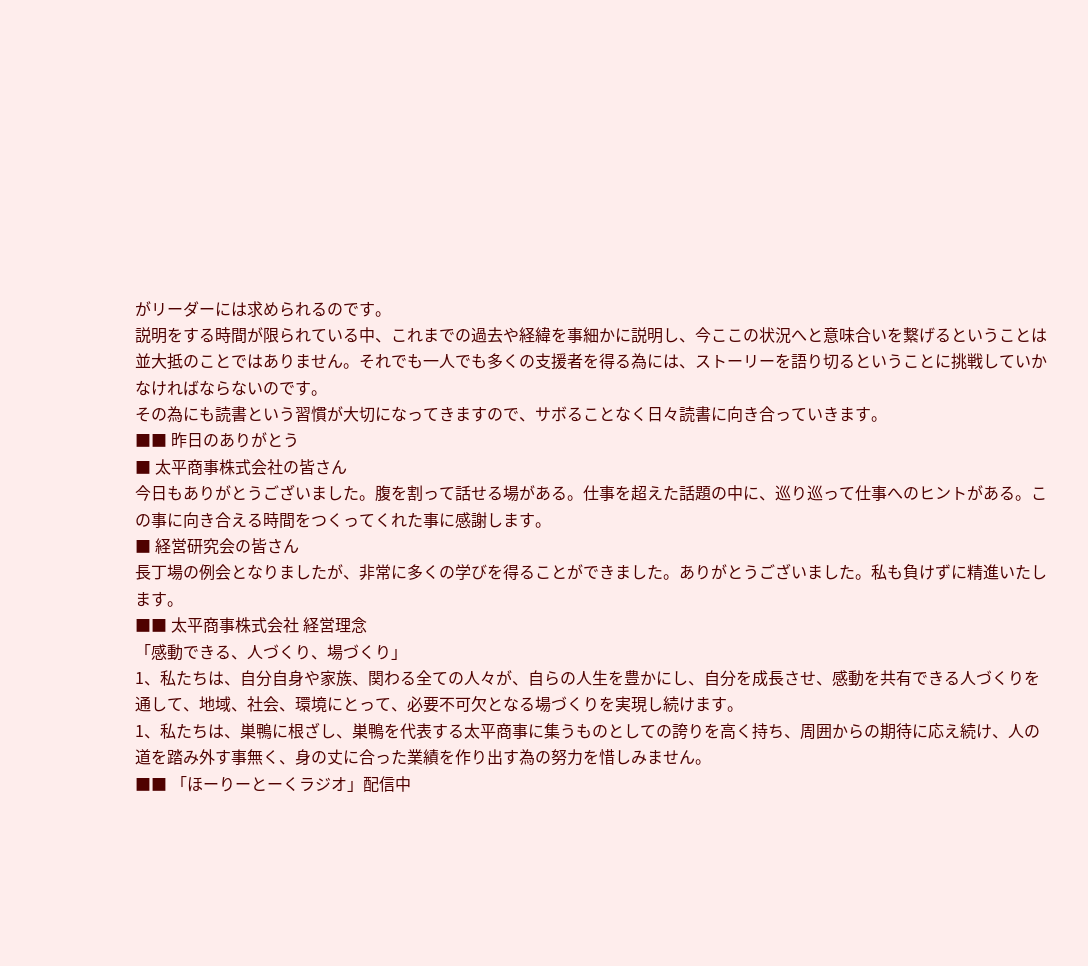がリーダーには求められるのです。
説明をする時間が限られている中、これまでの過去や経緯を事細かに説明し、今ここの状況へと意味合いを繋げるということは並大抵のことではありません。それでも一人でも多くの支援者を得る為には、ストーリーを語り切るということに挑戦していかなければならないのです。
その為にも読書という習慣が大切になってきますので、サボることなく日々読書に向き合っていきます。
■■ 昨日のありがとう
■ 太平商事株式会社の皆さん
今日もありがとうございました。腹を割って話せる場がある。仕事を超えた話題の中に、巡り巡って仕事へのヒントがある。この事に向き合える時間をつくってくれた事に感謝します。
■ 経営研究会の皆さん
長丁場の例会となりましたが、非常に多くの学びを得ることができました。ありがとうございました。私も負けずに精進いたします。
■■ 太平商事株式会社 経営理念
「感動できる、人づくり、場づくり」
1、私たちは、自分自身や家族、関わる全ての人々が、自らの人生を豊かにし、自分を成長させ、感動を共有できる人づくりを通して、地域、社会、環境にとって、必要不可欠となる場づくりを実現し続けます。
1、私たちは、巣鴨に根ざし、巣鴨を代表する太平商事に集うものとしての誇りを高く持ち、周囲からの期待に応え続け、人の道を踏み外す事無く、身の丈に合った業績を作り出す為の努力を惜しみません。
■■ 「ほーりーとーくラジオ」配信中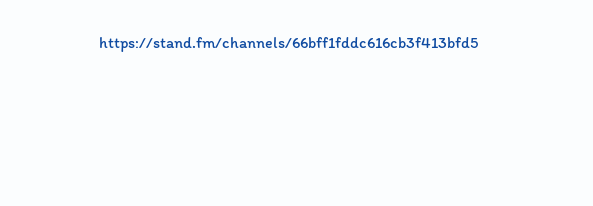https://stand.fm/channels/66bff1fddc616cb3f413bfd5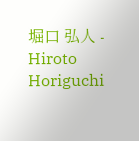堀口 弘人 - Hiroto Horiguchi